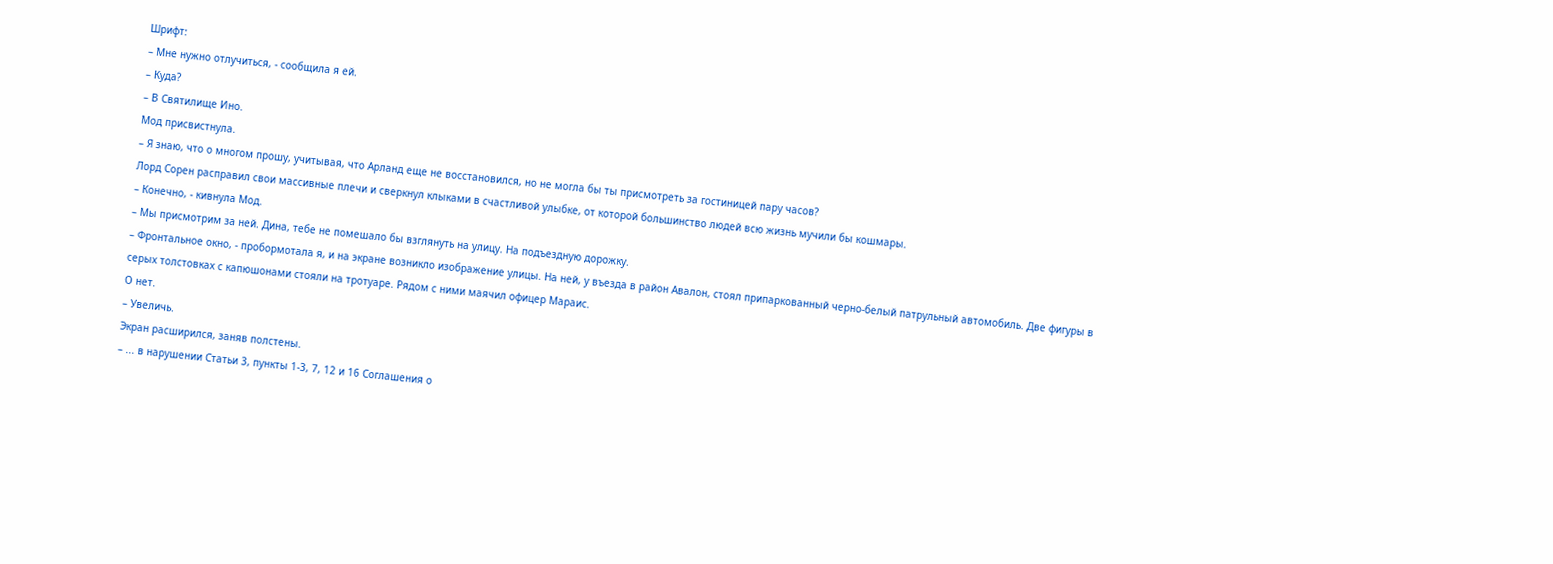Шрифт:
– Мне нужно отлучиться, - сообщила я ей.
– Куда?
– В Святилище Ино.
Мод присвистнула.
– Я знаю, что о многом прошу, учитывая, что Арланд еще не восстановился, но не могла бы ты присмотреть за гостиницей пару часов?
Лорд Сорен расправил свои массивные плечи и сверкнул клыками в счастливой улыбке, от которой большинство людей всю жизнь мучили бы кошмары.
– Конечно, - кивнула Мод.
– Мы присмотрим за ней. Дина, тебе не помешало бы взглянуть на улицу. На подъездную дорожку.
– Фронтальное окно, - пробормотала я, и на экране возникло изображение улицы. На ней, у въезда в район Авалон, стоял припаркованный черно-белый патрульный автомобиль. Две фигуры в серых толстовках с капюшонами стояли на тротуаре. Рядом с ними маячил офицер Мараис.
О нет.
– Увеличь.
Экран расширился, заняв полстены.
– ... в нарушении Статьи 3, пункты 1-3, 7, 12 и 16 Соглашения о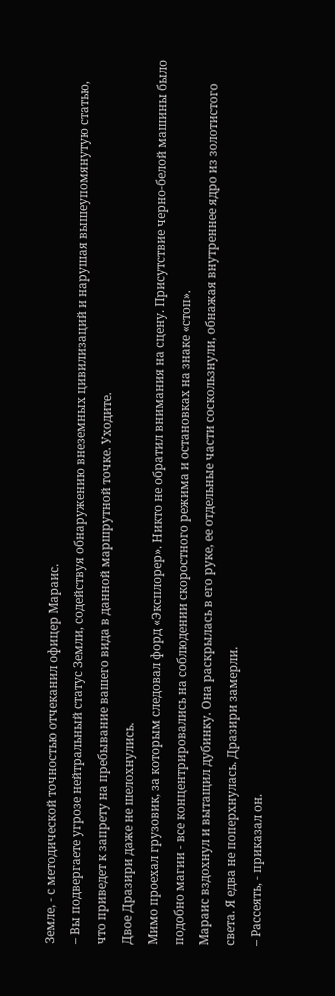Земле, - с методической точностью отчеканил офицер Мараис.
– Вы подвергаете угрозе нейтральный статус Земли, содействуя обнаружению внеземных цивилизаций и нарушая вышеупомянутую статью, что приведет к запрету на пребывание вашего вида в данной маршрутной точке. Уходите.
Двое Дразири даже не шелохнулись.
Мимо проехал грузовик, за которым следовал форд «Эксплорер». Никто не обратил внимания на сцену. Присутствие черно-белой машины было подобно магии - все концентрировались на соблюдении скоростного режима и остановках на знаке «стоп».
Мараис вздохнул и вытащил дубинку. Она раскрылась в его руке, ее отдельные части соскользнули, обнажая внутреннее ядро из золотистого света. Я едва не поперхнулась. Дразири замерли.
– Рассеять, - приказал он.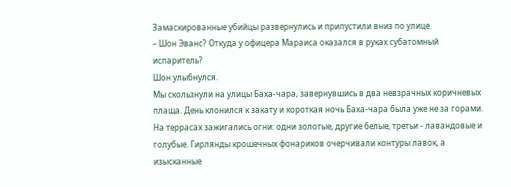Замаскированные убийцы развернулись и припустили вниз по улице.
– Шон Эванс? Откуда у офицера Мараиса оказался в руках субатомный испаритель?
Шон улыбнулся.
Мы скользнули на улицы Баха-чара, завернувшись в два невзрачных коричневых плаща. День клонился к закату и короткая ночь Баха-чара была уже не за горами. На террасах зажигались огни: одни золотые, другие белые, третьи - лавандовые и голубые. Гирлянды крошечных фонариков очерчивали контуры лавок, а изысканные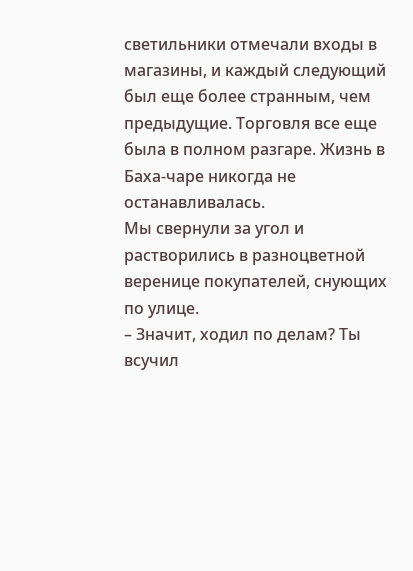светильники отмечали входы в магазины, и каждый следующий был еще более странным, чем предыдущие. Торговля все еще была в полном разгаре. Жизнь в Баха-чаре никогда не останавливалась.
Мы свернули за угол и растворились в разноцветной веренице покупателей, снующих по улице.
– Значит, ходил по делам? Ты всучил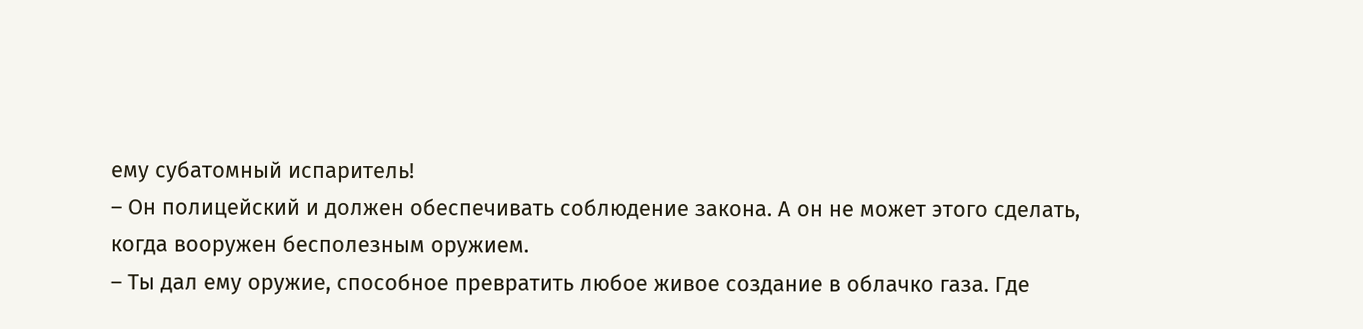ему субатомный испаритель!
– Он полицейский и должен обеспечивать соблюдение закона. А он не может этого сделать, когда вооружен бесполезным оружием.
– Ты дал ему оружие, способное превратить любое живое создание в облачко газа. Где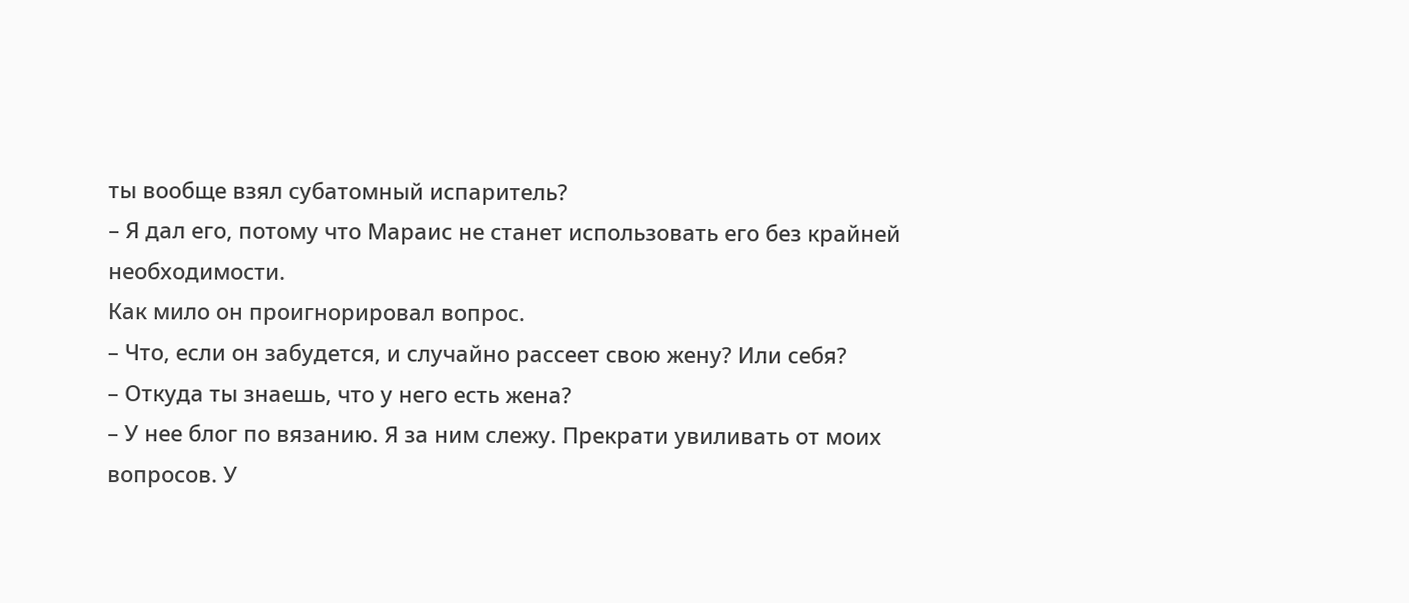ты вообще взял субатомный испаритель?
– Я дал его, потому что Мараис не станет использовать его без крайней необходимости.
Как мило он проигнорировал вопрос.
– Что, если он забудется, и случайно рассеет свою жену? Или себя?
– Откуда ты знаешь, что у него есть жена?
– У нее блог по вязанию. Я за ним слежу. Прекрати увиливать от моих вопросов. У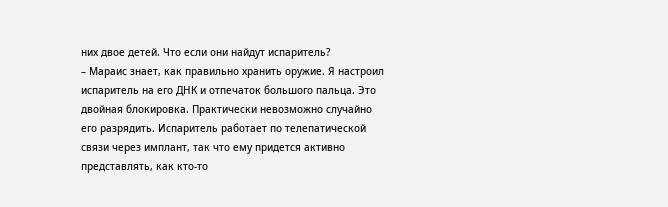них двое детей. Что если они найдут испаритель?
– Мараис знает, как правильно хранить оружие. Я настроил испаритель на его ДНК и отпечаток большого пальца. Это двойная блокировка. Практически невозможно случайно его разрядить. Испаритель работает по телепатической связи через имплант, так что ему придется активно представлять, как кто-то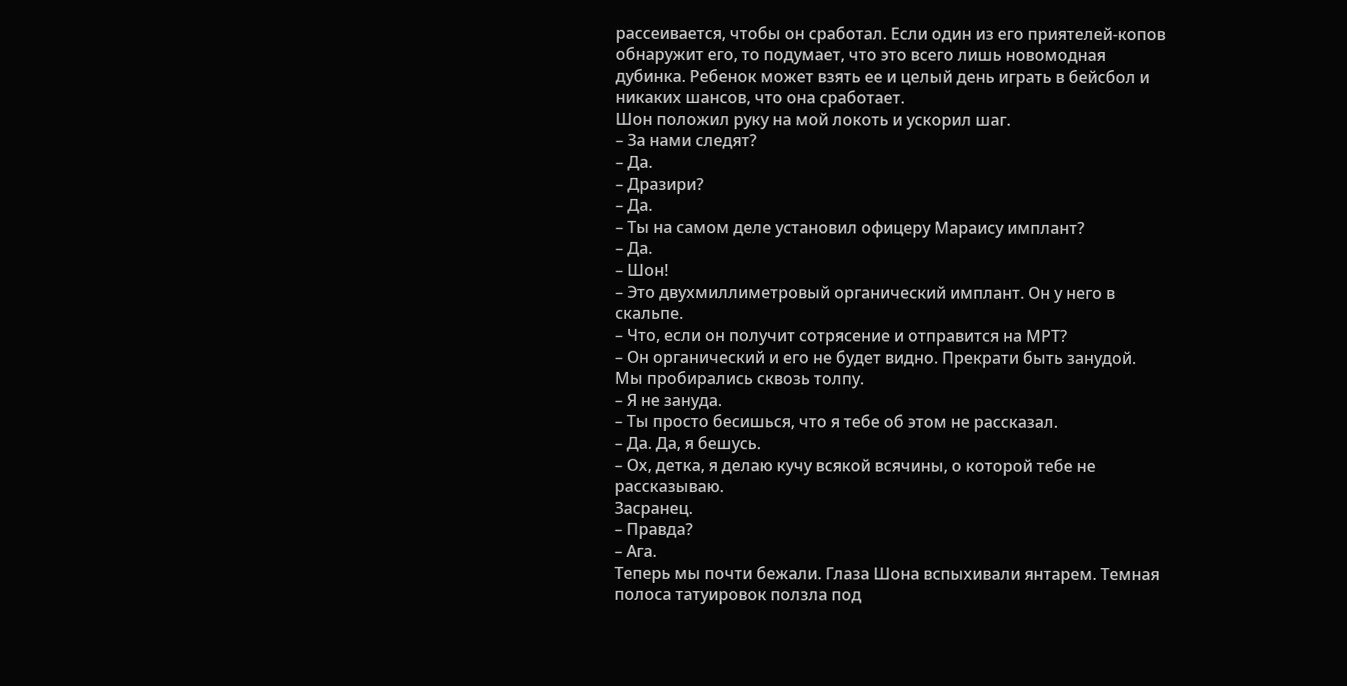рассеивается, чтобы он сработал. Если один из его приятелей-копов обнаружит его, то подумает, что это всего лишь новомодная дубинка. Ребенок может взять ее и целый день играть в бейсбол и никаких шансов, что она сработает.
Шон положил руку на мой локоть и ускорил шаг.
– За нами следят?
– Да.
– Дразири?
– Да.
– Ты на самом деле установил офицеру Мараису имплант?
– Да.
– Шон!
– Это двухмиллиметровый органический имплант. Он у него в скальпе.
– Что, если он получит сотрясение и отправится на МРТ?
– Он органический и его не будет видно. Прекрати быть занудой.
Мы пробирались сквозь толпу.
– Я не зануда.
– Ты просто бесишься, что я тебе об этом не рассказал.
– Да. Да, я бешусь.
– Ох, детка, я делаю кучу всякой всячины, о которой тебе не рассказываю.
Засранец.
– Правда?
– Ага.
Теперь мы почти бежали. Глаза Шона вспыхивали янтарем. Темная полоса татуировок ползла под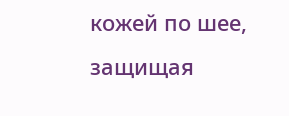кожей по шее, защищая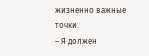жизненно важные точки.
– Я должен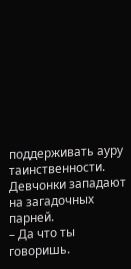поддерживать ауру таинственности. Девчонки западают на загадочных парней.
– Да что ты говоришь.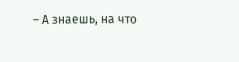– А знаешь, на что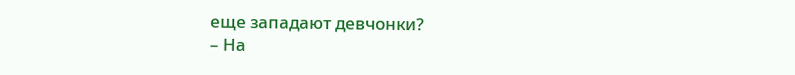еще западают девчонки?
– На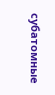субатомные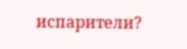испарители?